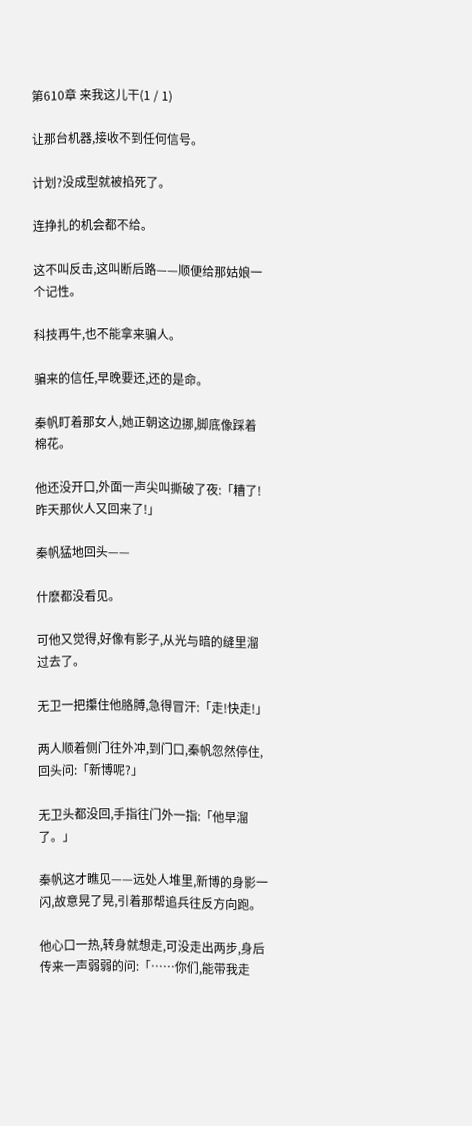第610章 来我这儿干(1 / 1)

让那台机器,接收不到任何信号。

计划?没成型就被掐死了。

连挣扎的机会都不给。

这不叫反击,这叫断后路——顺便给那姑娘一个记性。

科技再牛,也不能拿来骗人。

骗来的信任,早晚要还,还的是命。

秦帆盯着那女人,她正朝这边挪,脚底像踩着棉花。

他还没开口,外面一声尖叫撕破了夜:「糟了!昨天那伙人又回来了!」

秦帆猛地回头——

什麽都没看见。

可他又觉得,好像有影子,从光与暗的缝里溜过去了。

无卫一把攥住他胳膊,急得冒汗:「走!快走!」

两人顺着侧门往外冲,到门口,秦帆忽然停住,回头问:「新博呢?」

无卫头都没回,手指往门外一指:「他早溜了。」

秦帆这才瞧见——远处人堆里,新博的身影一闪,故意晃了晃,引着那帮追兵往反方向跑。

他心口一热,转身就想走,可没走出两步,身后传来一声弱弱的问:「……你们,能带我走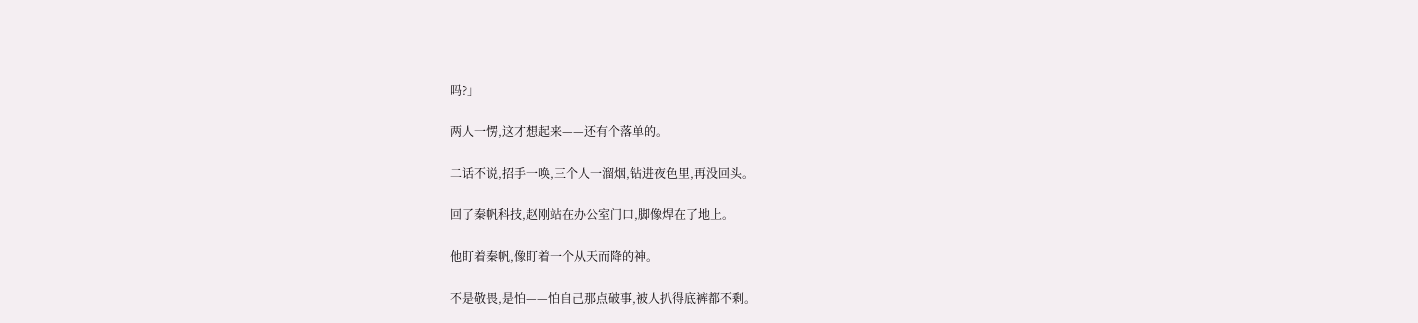吗?」

两人一愣,这才想起来——还有个落单的。

二话不说,招手一唤,三个人一溜烟,钻进夜色里,再没回头。

回了秦帆科技,赵刚站在办公室门口,脚像焊在了地上。

他盯着秦帆,像盯着一个从天而降的神。

不是敬畏,是怕——怕自己那点破事,被人扒得底裤都不剩。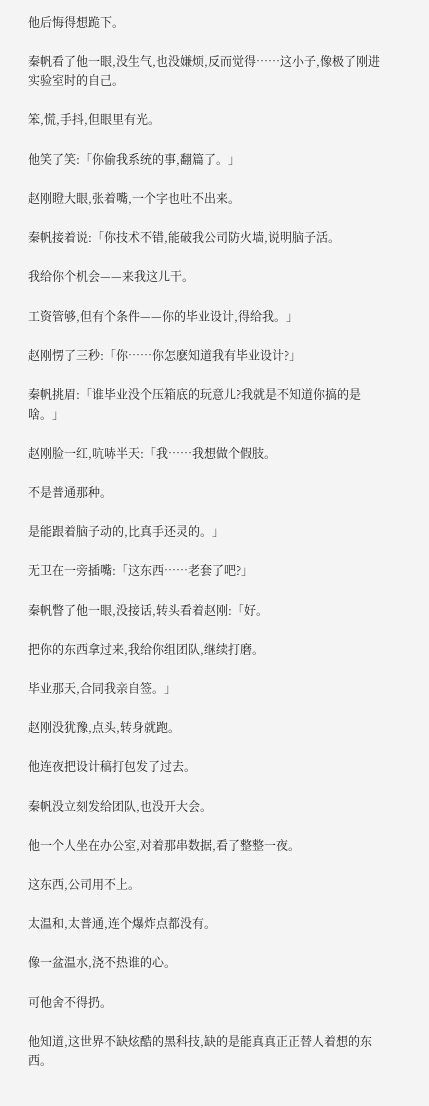他后悔得想跪下。

秦帆看了他一眼,没生气,也没嫌烦,反而觉得……这小子,像极了刚进实验室时的自己。

笨,慌,手抖,但眼里有光。

他笑了笑:「你偷我系统的事,翻篇了。」

赵刚瞪大眼,张着嘴,一个字也吐不出来。

秦帆接着说:「你技术不错,能破我公司防火墙,说明脑子活。

我给你个机会——来我这儿干。

工资管够,但有个条件——你的毕业设计,得给我。」

赵刚愣了三秒:「你……你怎麽知道我有毕业设计?」

秦帆挑眉:「谁毕业没个压箱底的玩意儿?我就是不知道你搞的是啥。」

赵刚脸一红,吭哧半天:「我……我想做个假肢。

不是普通那种。

是能跟着脑子动的,比真手还灵的。」

无卫在一旁插嘴:「这东西……老套了吧?」

秦帆瞥了他一眼,没接话,转头看着赵刚:「好。

把你的东西拿过来,我给你组团队,继续打磨。

毕业那天,合同我亲自签。」

赵刚没犹豫,点头,转身就跑。

他连夜把设计稿打包发了过去。

秦帆没立刻发给团队,也没开大会。

他一个人坐在办公室,对着那串数据,看了整整一夜。

这东西,公司用不上。

太温和,太普通,连个爆炸点都没有。

像一盆温水,浇不热谁的心。

可他舍不得扔。

他知道,这世界不缺炫酷的黑科技,缺的是能真真正正替人着想的东西。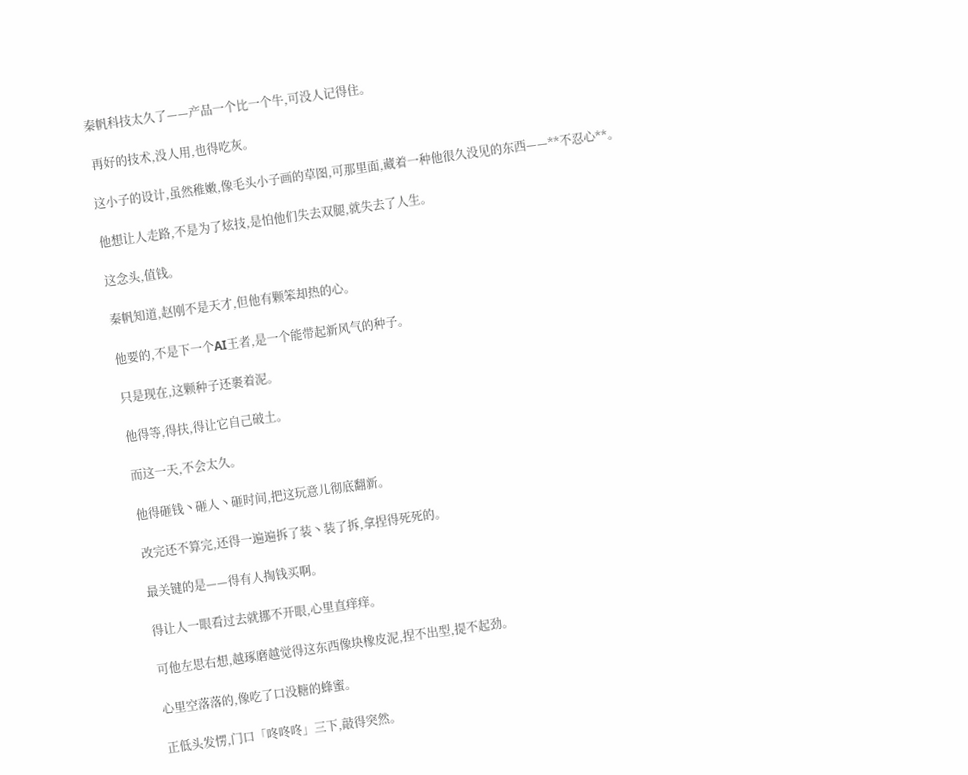秦帆科技太久了——产品一个比一个牛,可没人记得住。

 再好的技术,没人用,也得吃灰。

这小子的设计,虽然稚嫩,像毛头小子画的草图,可那里面,藏着一种他很久没见的东西——**不忍心**。

他想让人走路,不是为了炫技,是怕他们失去双腿,就失去了人生。

这念头,值钱。

秦帆知道,赵刚不是天才,但他有颗笨却热的心。

他要的,不是下一个AI王者,是一个能带起新风气的种子。

只是现在,这颗种子还裹着泥。

他得等,得扶,得让它自己破土。

而这一天,不会太久。

他得砸钱丶砸人丶砸时间,把这玩意儿彻底翻新。

改完还不算完,还得一遍遍拆了装丶装了拆,拿捏得死死的。

最关键的是——得有人掏钱买啊。

得让人一眼看过去就挪不开眼,心里直痒痒。

可他左思右想,越琢磨越觉得这东西像块橡皮泥,捏不出型,提不起劲。

心里空落落的,像吃了口没糖的蜂蜜。

正低头发愣,门口「咚咚咚」三下,敲得突然。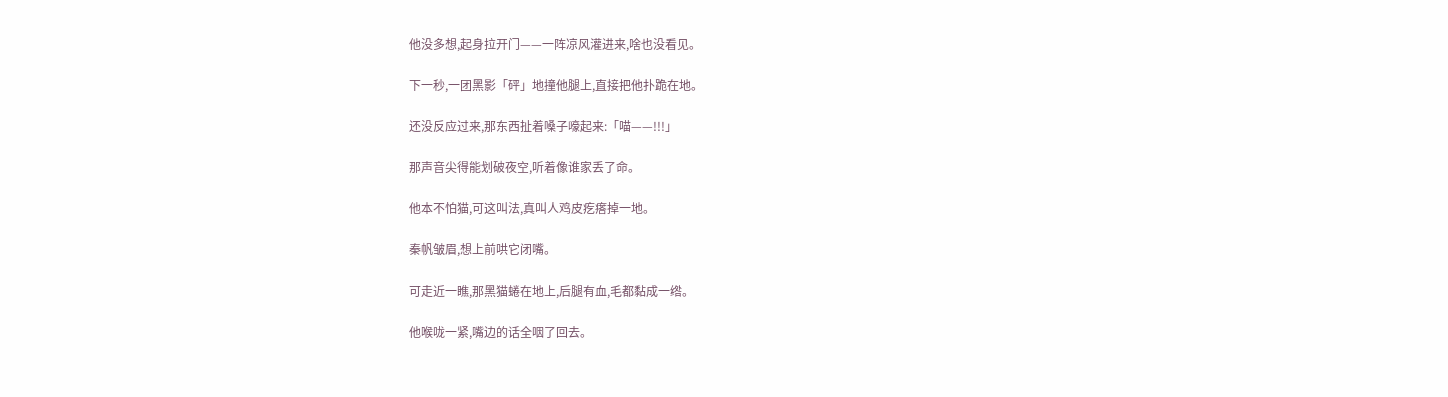他没多想,起身拉开门——一阵凉风灌进来,啥也没看见。

下一秒,一团黑影「砰」地撞他腿上,直接把他扑跪在地。

还没反应过来,那东西扯着嗓子嚎起来:「喵——!!!」

那声音尖得能划破夜空,听着像谁家丢了命。

他本不怕猫,可这叫法,真叫人鸡皮疙瘩掉一地。

秦帆皱眉,想上前哄它闭嘴。

可走近一瞧,那黑猫蜷在地上,后腿有血,毛都黏成一绺。

他喉咙一紧,嘴边的话全咽了回去。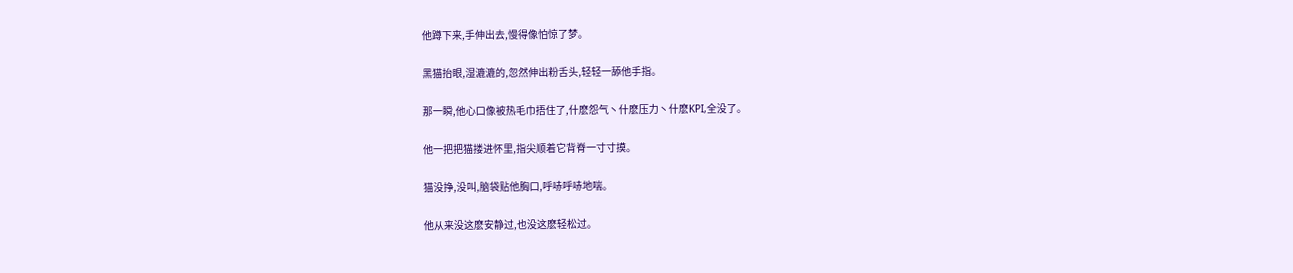他蹲下来,手伸出去,慢得像怕惊了梦。

黑猫抬眼,湿漉漉的,忽然伸出粉舌头,轻轻一舔他手指。

那一瞬,他心口像被热毛巾捂住了,什麽怨气丶什麽压力丶什麽KPI,全没了。

他一把把猫搂进怀里,指尖顺着它背脊一寸寸摸。

猫没挣,没叫,脑袋贴他胸口,呼哧呼哧地喘。

他从来没这麽安静过,也没这麽轻松过。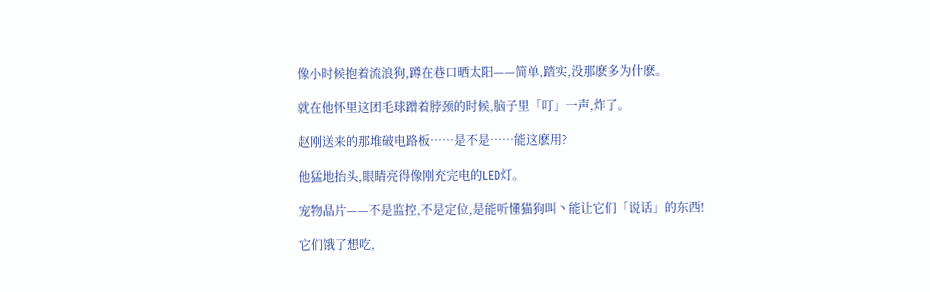像小时候抱着流浪狗,蹲在巷口晒太阳——简单,踏实,没那麽多为什麽。

就在他怀里这团毛球蹭着脖颈的时候,脑子里「叮」一声,炸了。

赵刚送来的那堆破电路板……是不是……能这麽用?

他猛地抬头,眼睛亮得像刚充完电的LED灯。

宠物晶片——不是监控,不是定位,是能听懂猫狗叫丶能让它们「说话」的东西!

它们饿了想吃,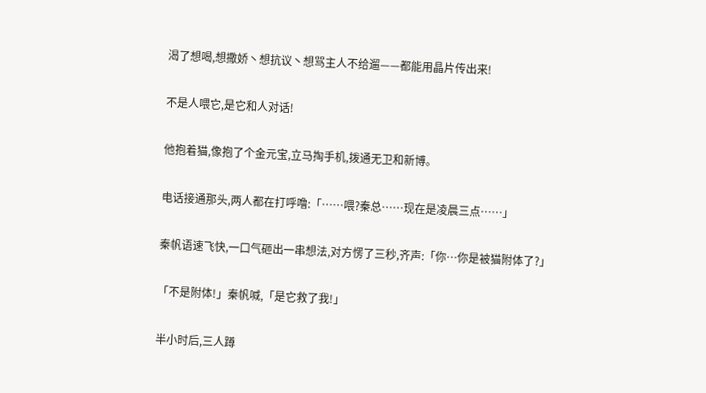渴了想喝,想撒娇丶想抗议丶想骂主人不给遛——都能用晶片传出来!

不是人喂它,是它和人对话!

他抱着猫,像抱了个金元宝,立马掏手机,拨通无卫和新博。

电话接通那头,两人都在打呼噜:「……喂?秦总……现在是凌晨三点……」

秦帆语速飞快,一口气砸出一串想法,对方愣了三秒,齐声:「你…你是被猫附体了?」

「不是附体!」秦帆喊,「是它救了我!」

半小时后,三人蹲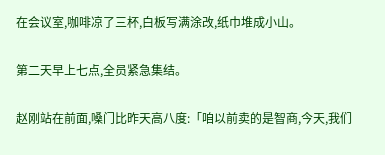在会议室,咖啡凉了三杯,白板写满涂改,纸巾堆成小山。

第二天早上七点,全员紧急集结。

赵刚站在前面,嗓门比昨天高八度:「咱以前卖的是智商,今天,我们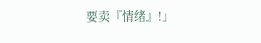要卖『情绪』!」